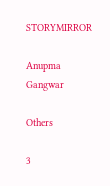STORYMIRROR

Anupma Gangwar

Others

3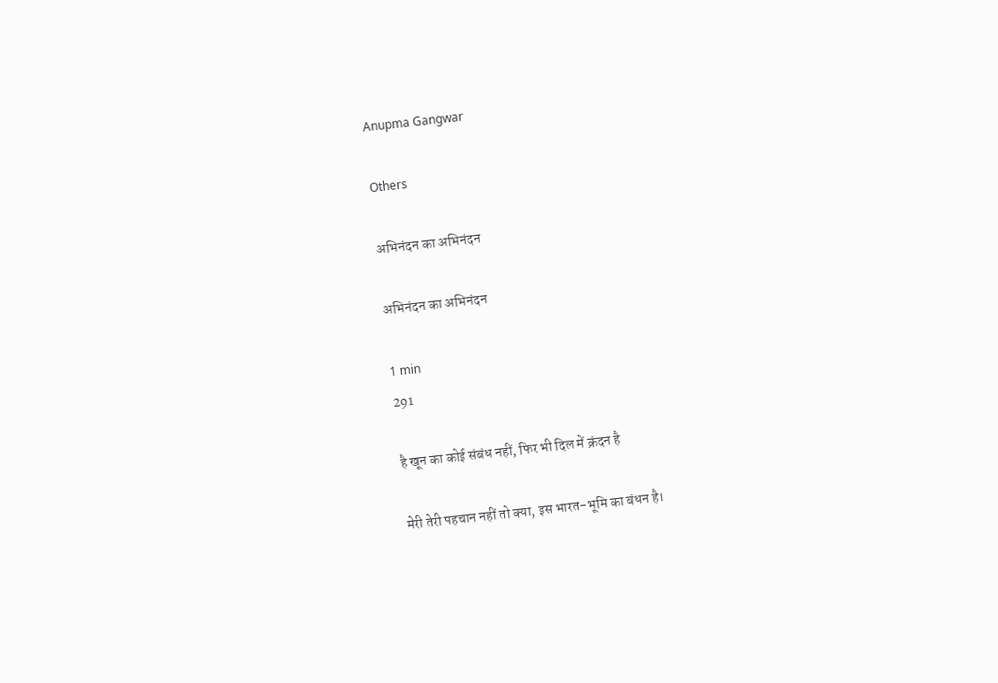Anupma Gangwar

Others

अभिनंदन का अभिनंदन

अभिनंदन का अभिनंदन

1 min
291

है खून का कोई संबंध नहीं, फिर भी दिल में क्रंदन है

मेरी तेरी पहचान नहीं तो क्या, इस भारत-भूमि का बंधन है।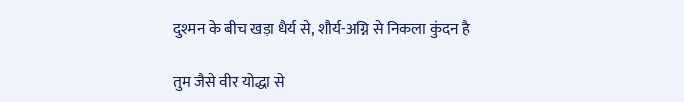दुश्मन के बीच खड़ा धैर्य से, शौर्य-अग्नि से निकला कुंदन है

तुम जैसे वीर योद्धा से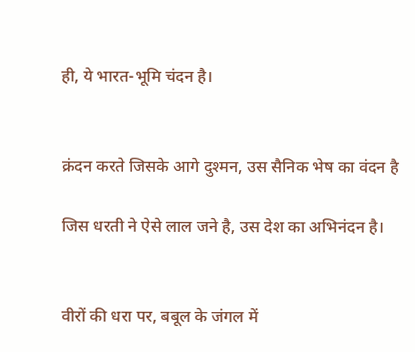ही, ये भारत-भूमि चंदन है।


क्रंदन करते जिसके आगे दुश्मन, उस सैनिक भेष का वंदन है

जिस धरती ने ऐसे लाल जने है, उस देश का अभिनंदन है।


वीरों की धरा पर, बबूल के जंगल में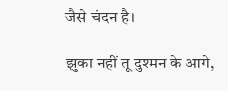जैसे चंदन है।

झुका नहीं तू दुश्मन के आगे,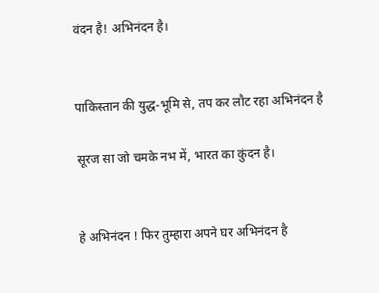वंदन है! अभिनंदन है।


पाकिस्तान की युद्ध-भूमि से, तप कर लौट रहा अभिनंदन है

सूरज सा जो चमके नभ में, भारत का कुंदन है।


हे अभिनंदन ! फिर तुम्हारा अपने घर अभिनंदन है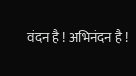वंदन है ! अभिनंदन है !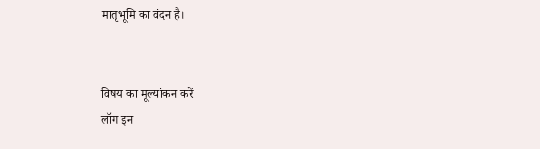मातृभूमि का वंदन है।


विषय का मूल्यांकन करें
लॉग इन